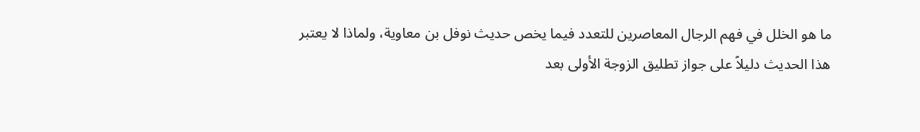ما هو الخلل في فهم الرجال المعاصرين للتعدد فيما يخص حديث نوفل بن معاوية، ولماذا لا يعتبر هذا الحديث دليلاً على جواز تطليق الزوجة الأولى بعد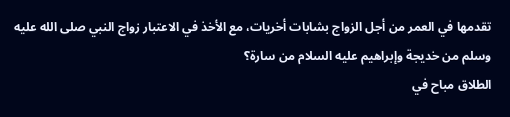تقدمها في العمر من أجل الزواج بشابات أخريات، مع الأخذ في الاعتبار زواج النبي صلى الله عليه وسلم من خديجة وإبراهيم عليه السلام من سارة؟
الطلاق مباح في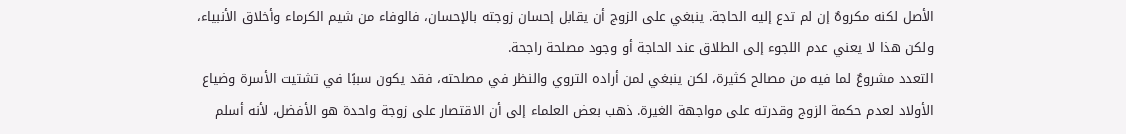الأصل لكنه مكروهٌ إن لم تدع إليه الحاجة. ينبغي على الزوج أن يقابل إحسان زوجته بالإحسان، فالوفاء من شيم الكرماء وأخلاق الأنبياء، ولكن هذا لا يعني عدم اللجوء إلى الطلاق عند الحاجة أو وجود مصلحة راجحة.
التعدد مشروعٌ لما فيه من مصالح كثيرة، لكن ينبغي لمن أراده التروي والنظر في مصلحته، فقد يكون سببًا في تشتيت الأسرة وضياع الأولاد لعدم حكمة الزوج وقدرته على مواجهة الغيرة. ذهب بعض العلماء إلى أن الاقتصار على زوجة واحدة هو الأفضل، لأنه أسلم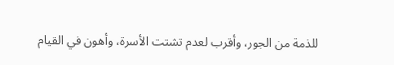للذمة من الجور، وأقرب لعدم تشتت الأسرة، وأهون في القيام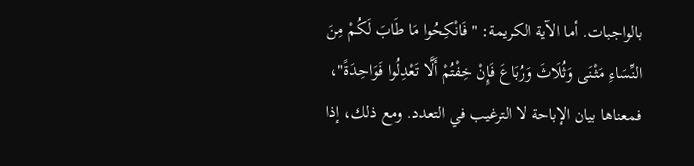بالواجبات. أما الآية الكريمة: "فَانْكِحُوا مَا طَابَ لَكُمْ مِنَ النِّسَاءِ مَثْنَى وَثُلَاثَ وَرُبَاعَ فَإِنْ خِفْتُمْ أَلَّا تَعْدِلُوا فَوَاحِدَةً"، فمعناها بيان الإباحة لا الترغيب في التعدد. ومع ذلك، إذا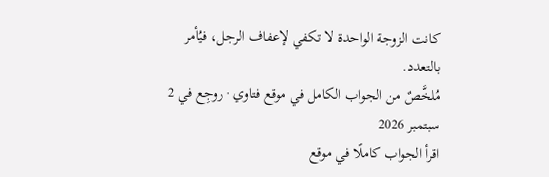كانت الزوجة الواحدة لا تكفي لإعفاف الرجل، فيُأمر بالتعدد.
مُلخَّصٌ من الجواب الكامل في موقع فتاوي · روجِع في 2 سبتمبر 2026
اقرأ الجواب كاملًا في موقع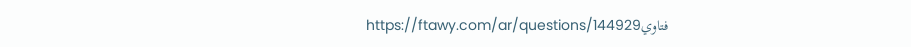فتاويhttps://ftawy.com/ar/questions/144929